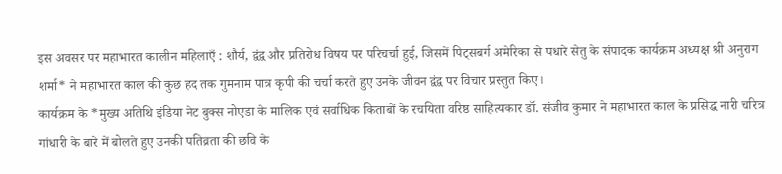इस अवसर पर महाभारत कालीन महिलाएँ : शौर्य, द्वंद्व और प्रतिरोध विषय पर परिचर्चा हुई, जिसमें पिट्सबर्ग अमेरिका से पधारे सेतु के संपादक कार्यक्रम अध्यक्ष श्री अनुराग शर्मा* ने महाभारत काल की कुछ हद तक गुमनाम पात्र कृपी की चर्चा करते हुए उनके जीवन द्वंद्व पर विचार प्रस्तुत किए।
कार्यक्रम के *मुख्य अतिथि इंडिया नेट बुक्स नोएडा के मालिक एवं सर्वाधिक किताबों के रचयिता वरिष्ठ साहित्यकार डॉ. संजीव कुमार ने महाभारत काल के प्रसिद्ध नारी चरित्र गांधारी के बारे में बोलते हुए उनकी पतिव्रता की छवि के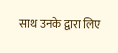साथ उनके द्वारा लिए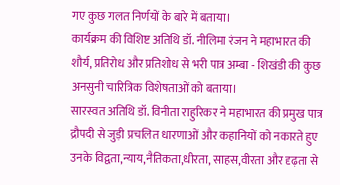गए कुछ गलत निर्णयों के बारे में बताया।
कार्यक्रम की विशिष्ट अतिथि डॉ. नीलिमा रंजन ने महाभारत की शौर्य, प्रतिरोध और प्रतिशोध से भरी पात्र अम्बा - शिखंडी की कुछ अनसुनी चारित्रिक विशेषताओं को बताया।
सारस्वत अतिथि डॉ. विनीता राहुरिकर ने महाभारत की प्रमुख पात्र द्रौपदी से जुड़ी प्रचलित धारणाओं और कहानियों को नकारते हुए उनके विद्वता,न्याय,नैतिकता,धीरता, साहस,वीरता और दृढ़ता से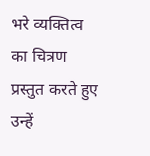भरे व्यक्तित्व का चित्रण प्रस्तुत करते हुए उन्हें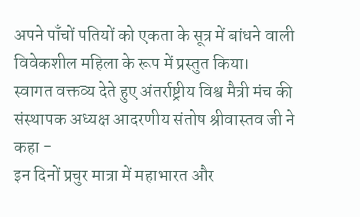अपने पाँचों पतियों को एकता के सूत्र में बांधने वाली विवेकशील महिला के रूप में प्रस्तुत किया।
स्वागत वक्तव्य देते हुए अंतर्राष्ट्रीय विश्व मैत्री मंच की संस्थापक अध्यक्ष आदरणीय संतोष श्रीवास्तव जी ने कहा -
इन दिनों प्रचुर मात्रा में महाभारत और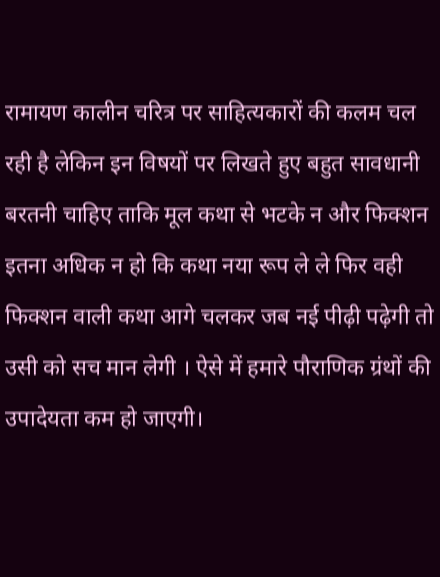रामायण कालीन चरित्र पर साहित्यकारों की कलम चल रही है लेकिन इन विषयों पर लिखते हुए बहुत सावधानी बरतनी चाहिए ताकि मूल कथा से भटके न और फिक्शन इतना अधिक न हो कि कथा नया रूप ले ले फिर वही फिक्शन वाली कथा आगे चलकर जब नई पीढ़ी पढ़ेगी तो उसी को सच मान लेगी । ऐसे में हमारे पौराणिक ग्रंथों की उपादेयता कम हो जाएगी।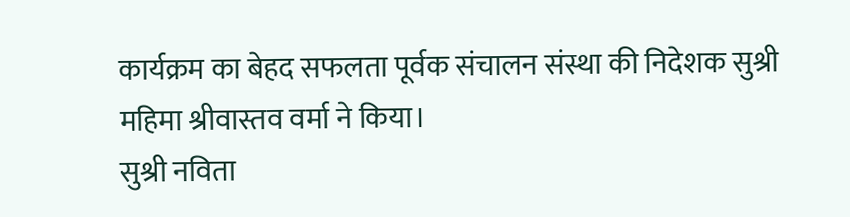कार्यक्रम का बेहद सफलता पूर्वक संचालन संस्था की निदेशक सुश्री महिमा श्रीवास्तव वर्मा ने किया।
सुश्री नविता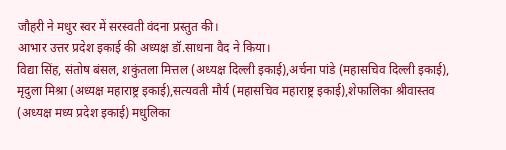जौहरी ने मधुर स्वर में सरस्वती वंदना प्रस्तुत की।
आभार उत्तर प्रदेश इकाई की अध्यक्ष डॉ.साधना वैद ने किया।
विद्या सिंह, संतोष बंसल, शकुंतला मित्तल (अध्यक्ष दिल्ली इकाई),अर्चना पांडे (महासचिव दिल्ली इकाई), मृदुला मिश्रा (अध्यक्ष महाराष्ट्र इकाई),सत्यवती मौर्य (महासचिव महाराष्ट्र इकाई),शेफालिका श्रीवास्तव (अध्यक्ष मध्य प्रदेश इकाई) मधुलिका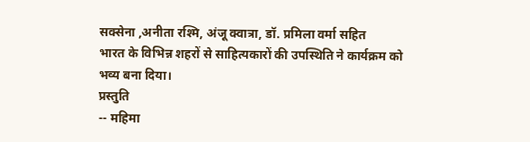सक्सेना ,अनीता रश्मि, अंजू क्वात्रा, डॉ. प्रमिला वर्मा सहित
भारत के विभिन्न शहरों से साहित्यकारों की उपस्थिति ने कार्यक्रम को भव्य बना दिया।
प्रस्तुति
-- महिमा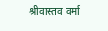श्रीवास्तव वर्मा